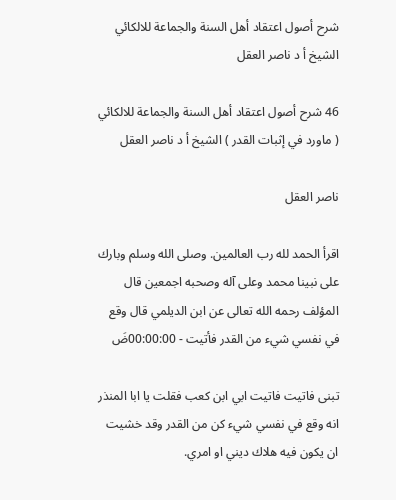شرح أصول اعتقاد أهل السنة والجماعة للالكائي الشيخ أ د ناصر العقل

46 شرح أصول اعتقاد أهل السنة والجماعة للالكائي ( ماورد في إثبات القدر ) الشيخ أ د ناصر العقل

ناصر العقل

اقرأ الحمد لله رب العالمين. وصلى الله وسلم وبارك على نبينا محمد وعلى آله وصحبه اجمعين قال المؤلف رحمه الله تعالى عن ابن الديلمي قال وقع في نفسي شيء من القدر فأتيت - 00:00:00ضَ

تبنى فاتيت فاتيت ابي ابن كعب فقلت يا ابا المنذر انه وقع في نفسي شيء كن من القدر وقد خشيت ان يكون فيه هلاك ديني او امري.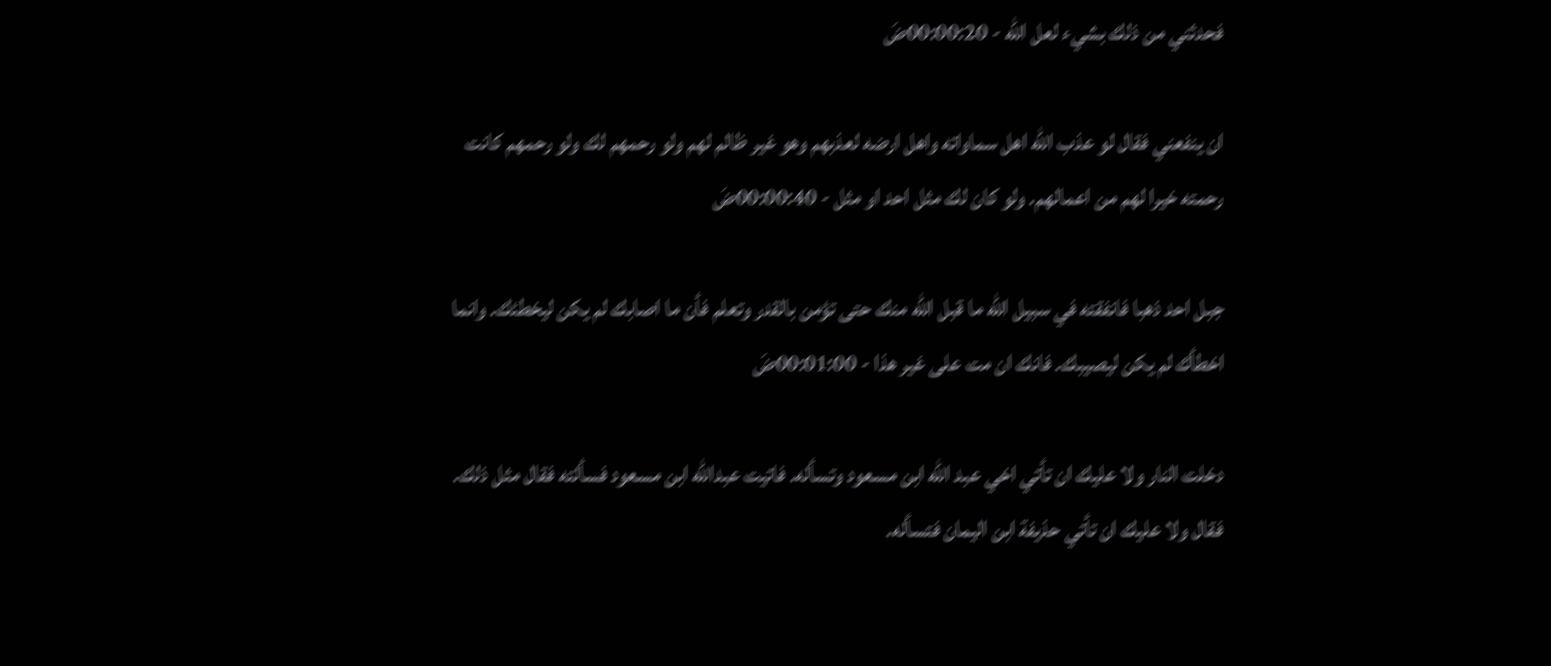فحدثني من ذلك بشيء لعل الله - 00:00:20ضَ

ان ينفعني فقال لو عذب الله اهل سماواته واهل ارضه لعذبهم وهو غير ظالم لهم ولو رحمهم لك ولو رحمهم كانت رحمته خيرا لهم من اعمالهم. ولو كان لك مثل احد او مثل - 00:00:40ضَ

جبل احد ذهبا فانفقته في سبيل الله ما قبل الله منك حتى تؤمن بالقدر وتعلم فأن ما اصابك لم يكن ليخطئك. وانما اخطأك لم يكن ليصيبك. فانك ان مت على غير هذا - 00:01:00ضَ

دخلت النار ولا عليك ان تأتي اخي عبد الله ابن مسعود وتسأله. فاتيت عبدالله ابن مسعود فسألته فقال مثل ذلك. فقال ولا عليك ان تأتي حذيفة ابن اليمان فتسأله.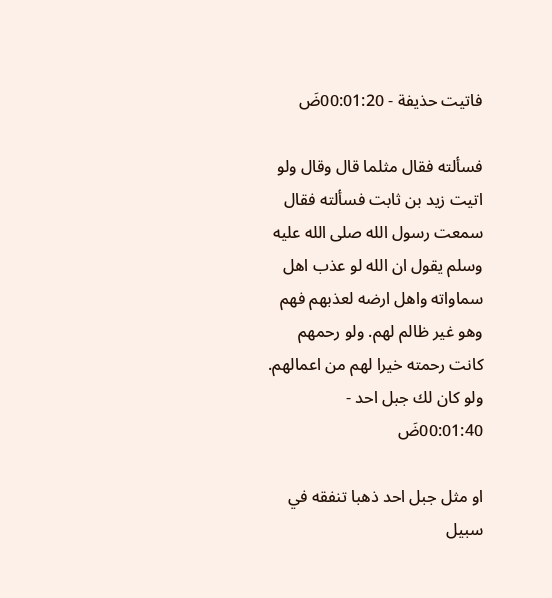فاتيت حذيفة - 00:01:20ضَ

فسألته فقال مثلما قال وقال ولو اتيت زيد بن ثابت فسألته فقال سمعت رسول الله صلى الله عليه وسلم يقول ان الله لو عذب اهل سماواته واهل ارضه لعذبهم فهم وهو غير ظالم لهم. ولو رحمهم كانت رحمته خيرا لهم من اعمالهم. ولو كان لك جبل احد - 00:01:40ضَ

او مثل جبل احد ذهبا تنفقه في سبيل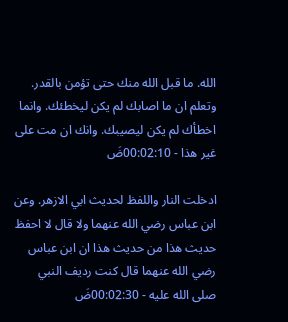الله. ما قبل الله منك حتى تؤمن بالقدر. وتعلم ان ما اصابك لم يكن ليخطئك. وانما اخطأك لم يكن ليصيبك. وانك ان مت على غير هذا - 00:02:10ضَ

ادخلت النار واللفظ لحديث ابي الازهر. وعن ابن عباس رضي الله عنهما ولا قال لا احفظ حديث هذا من حديث هذا ان ابن عباس رضي الله عنهما قال كنت رديف النبي صلى الله عليه - 00:02:30ضَ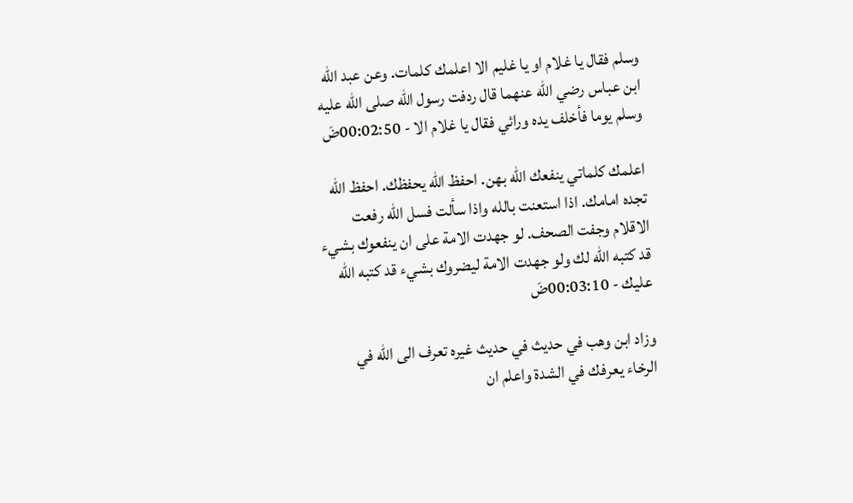وسلم فقال يا غلام او يا غليم الا اعلمك كلمات. وعن عبد الله ابن عباس رضي الله عنهما قال ردفت رسول الله صلى الله عليه وسلم يوما فأخلف يده ورائي فقال يا غلام الا - 00:02:50ضَ

اعلمك كلماتي ينفعك الله بهن. احفظ الله يحفظك. احفظ الله تجده امامك. اذا استعنت بالله واذا سألت فسل الله رفعت الاقلام وجفت الصحف. لو جهدت الامة على ان ينفعوك بشيء قد كتبه الله لك ولو جهدت الامة ليضروك بشيء قد كتبه الله عليك - 00:03:10ضَ

وزاد ابن وهب في حديث في حديث غيره تعرف الى الله في الرخاء يعرفك في الشدة واعلم ان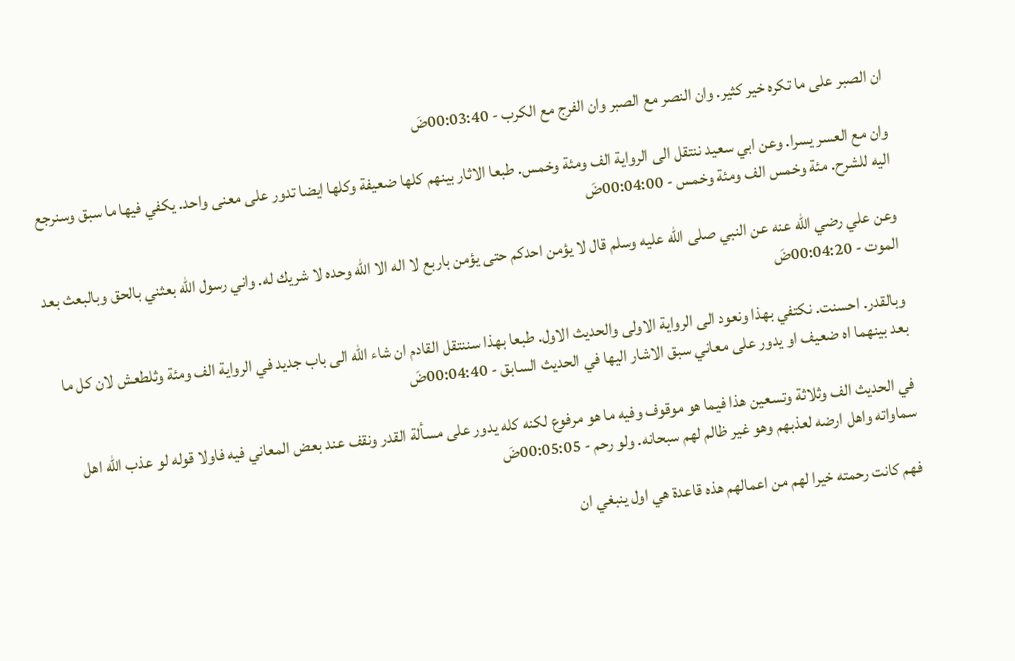ان الصبر على ما تكره خير كثير. وان النصر مع الصبر وان الفرج مع الكرب - 00:03:40ضَ

وان مع العسر يسرا. وعن ابي سعيد ننتقل الى الرواية الف ومئة وخمس. طبعا الاثار بينهم كلها ضعيفة وكلها ايضا تدور على معنى واحد. يكفي فيها ما سبق وسنرجع اليه للشرح. مئة وخمس الف ومئة وخمس - 00:04:00ضَ

وعن علي رضي الله عنه عن النبي صلى الله عليه وسلم قال لا يؤمن احدكم حتى يؤمن باربع لا اله الا الله وحده لا شريك له. واني رسول الله بعثني بالحق وبالبعث بعد الموت - 00:04:20ضَ

وبالقدر. احسنت. نكتفي بهذا ونعود الى الرواية الاولى والحديث الاول. طبعا بهذا سننتقل القادم ان شاء الله الى باب جديد في الرواية الف ومئة وثلطعش لان كل ما بعد بينهما اه ضعيف او يدور على معاني سبق الاشار اليها في الحديث السابق - 00:04:40ضَ

في الحديث الف وثلاثة وتسعين هذا فيما هو موقوف وفيه ما هو مرفوع لكنه كله يدور على مسألة القدر ونقف عند بعض المعاني فيه فاولا قوله لو عذب الله اهل سماواته واهل ارضه لعذبهم وهو غير ظالم لهم سبحانه. ولو رحم - 00:05:05ضَ

فهم كانت رحمته خيرا لهم من اعمالهم هذه قاعدة هي اول ينبغي ان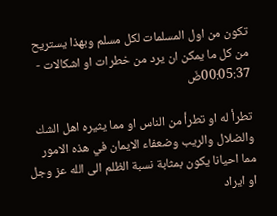تكون من اول المسلمات لكل مسلم وبهذا يستريح من كل ما يمكن ان يرد من خطرات او اشكالات - 00:05:37ضَ

تطرأ له او تطرأ من الناس او مما يثيره اهل الشك والضلال والريب وضعفاء الايمان في هذه الامور مما احيانا يكون بمثابة نسبة الظلم الى الله عز وجل او ايراد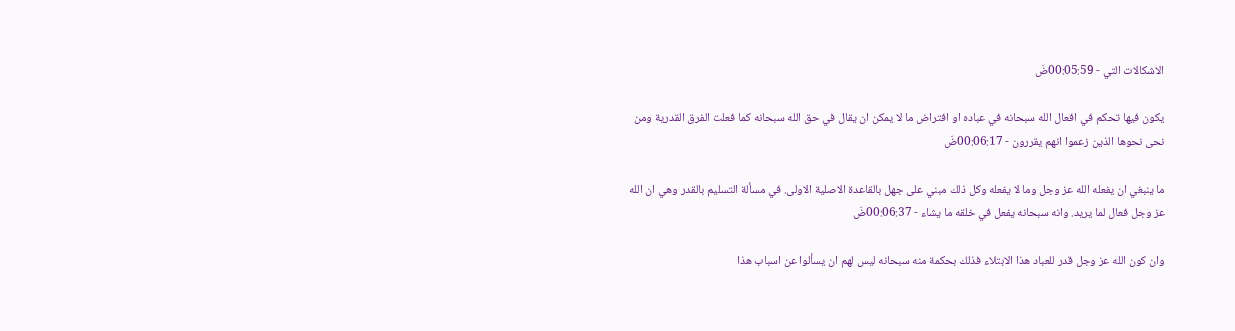الاشكالات التي - 00:05:59ضَ

يكون فيها تحكم في افعال الله سبحانه في عباده او افتراض ما لا يمكن ان يقال في حق الله سبحانه كما فعلت الفرق القدرية ومن نحى نحوها الذين زعموا انهم يقررون - 00:06:17ضَ

ما ينبغي ان يفعله الله عز وجل وما لا يفعله وكل ذلك مبني على جهل بالقاعدة الاصلية الاولى. في مسألة التسليم بالقدر وهي ان الله عز وجل فعال لما يريد. وانه سبحانه يفعل في خلقه ما يشاء - 00:06:37ضَ

وان كون الله عز وجل قدر للعباد هذا الابتلاء فذلك بحكمة منه سبحانه ليس لهم ان يسألوا عن اسباب هذا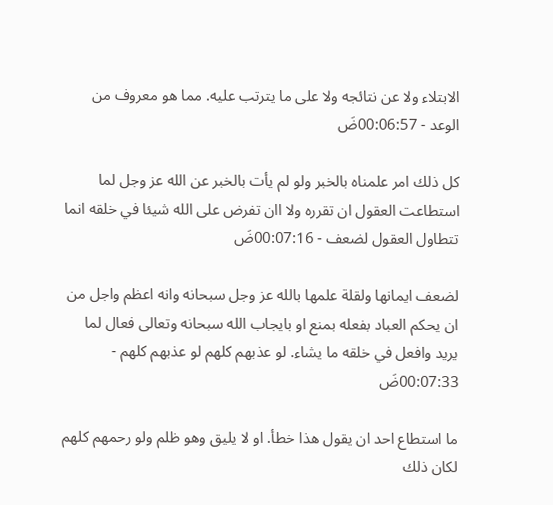الابتلاء ولا عن نتائجه ولا على ما يترتب عليه. مما هو معروف من الوعد - 00:06:57ضَ

كل ذلك امر علمناه بالخبر ولو لم يأت بالخبر عن الله عز وجل لما استطاعت العقول ان تقرره ولا اان تفرض على الله شيئا في خلقه انما تتطاول العقول لضعف - 00:07:16ضَ

لضعف ايمانها ولقلة علمها بالله عز وجل سبحانه وانه اعظم واجل من ان يحكم العباد بفعله بمنع او بايجاب الله سبحانه وتعالى فعال لما يريد وافعل في خلقه ما يشاء. لو عذبهم كلهم لو عذبهم كلهم - 00:07:33ضَ

ما استطاع احد ان يقول هذا خطأ. او لا يليق وهو ظلم ولو رحمهم كلهم لكان ذلك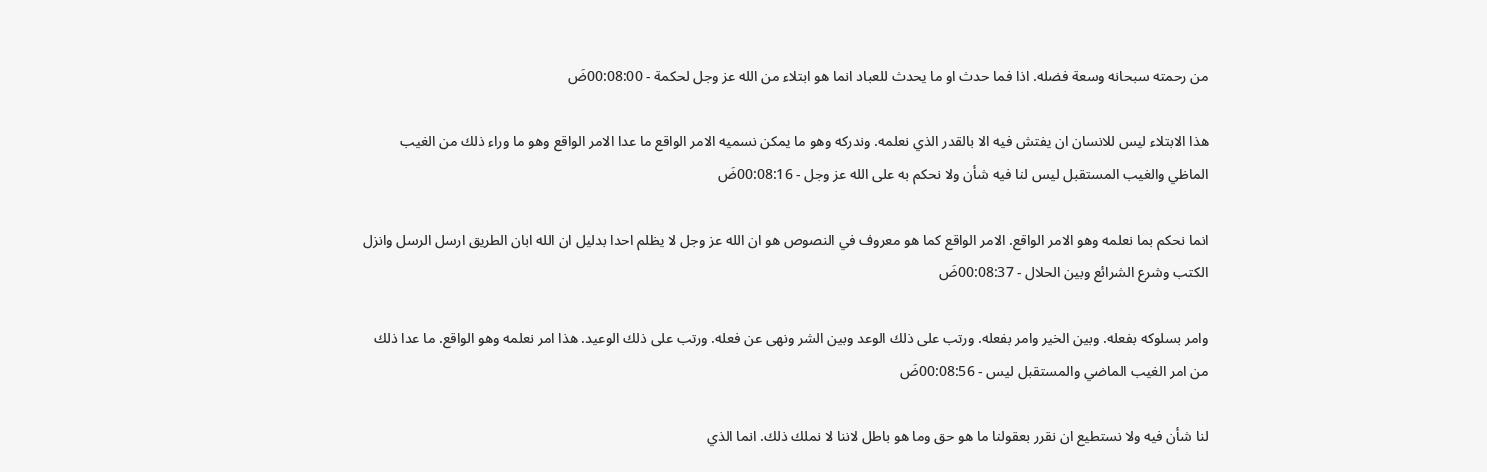من رحمته سبحانه وسعة فضله. اذا فما حدث او ما يحدث للعباد انما هو ابتلاء من الله عز وجل لحكمة - 00:08:00ضَ

هذا الابتلاء ليس للانسان ان يفتش فيه الا بالقدر الذي نعلمه. وندركه وهو ما يمكن نسميه الامر الواقع ما عدا الامر الواقع وهو ما وراء ذلك من الغيب الماظي والغيب المستقبل ليس لنا فيه شأن ولا نحكم به على الله عز وجل - 00:08:16ضَ

انما نحكم بما نعلمه وهو الامر الواقع. الامر الواقع كما هو معروف في النصوص هو ان الله عز وجل لا يظلم احدا بدليل ان الله ابان الطريق ارسل الرسل وانزل الكتب وشرع الشرائع وبين الحلال - 00:08:37ضَ

وامر بسلوكه بفعله. وبين الخير وامر بفعله. ورتب على ذلك الوعد وبين الشر ونهى عن فعله. ورتب على ذلك الوعيد. هذا امر نعلمه وهو الواقع. ما عدا ذلك من امر الغيب الماضي والمستقبل ليس - 00:08:56ضَ

لنا شأن فيه ولا نستطيع ان نقرر بعقولنا ما هو حق وما هو باطل لاننا لا نملك ذلك. انما الذي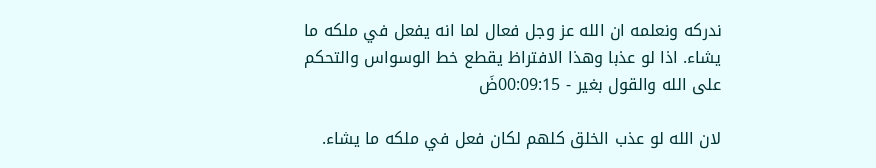ندركه ونعلمه ان الله عز وجل فعال لما انه يفعل في ملكه ما يشاء. اذا لو عذبا وهذا الافتراظ يقطع خط الوسواس والتحكم على الله والقول بغير - 00:09:15ضَ

لان الله لو عذب الخلق كلهم لكان فعل في ملكه ما يشاء.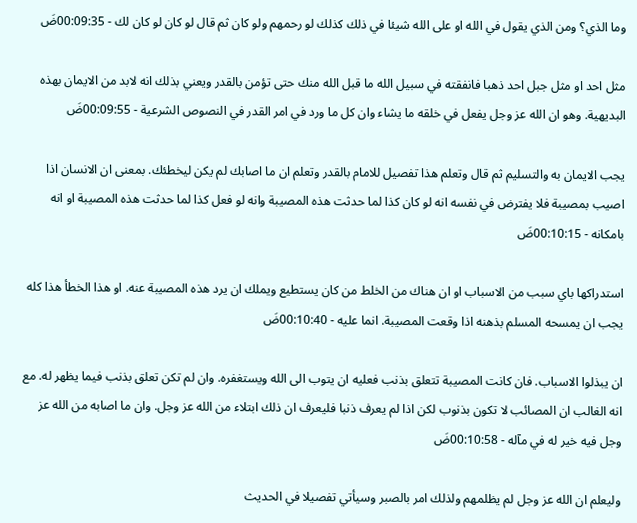وما الذي؟ ومن الذي يقول في الله او على الله شيئا في ذلك كذلك لو رحمهم ولو كان ثم قال لو كان لو كان لك - 00:09:35ضَ

مثل احد او مثل جبل احد ذهبا فانفقته في سبيل الله ما قبل الله منك حتى تؤمن بالقدر ويعني بذلك انه لابد من الايمان بهذه البديهية. وهو ان الله عز وجل يفعل في خلقه ما يشاء وان كل ما ورد في امر القدر في النصوص الشرعية - 00:09:55ضَ

يجب الايمان به والتسليم ثم قال وتعلم هذا تفصيل للامام بالقدر وتعلم ان ما اصابك لم يكن ليخطئك. بمعنى ان الانسان اذا اصيب بمصيبة فلا يفترض في نفسه انه لو كان كذا لما حدثت هذه المصيبة وانه لو فعل كذا لما حدثت هذه المصيبة او انه بامكانه - 00:10:15ضَ

استدراكها باي سبب من الاسباب او ان هناك من الخلط من كان يستطيع ويملك ان يرد هذه المصيبة عنه. او هذا الخطأ هذا كله يجب ان يمسحه المسلم بذهنه اذا وقعت المصيبة. انما عليه - 00:10:40ضَ

ان يبذلوا الاسباب. فان كانت المصيبة تتعلق بذنب فعليه ان يتوب الى الله ويستغفره. وان لم تكن تعلق بذنب فيما يظهر له. مع انه الغالب ان المصائب لا تكون بذنوب لكن اذا لم يعرف ذنبا فليعرف ان ذلك ابتلاء من الله عز وجل. وان ما اصابه من الله عز وجل فيه خير له في مآله - 00:10:58ضَ

وليعلم ان الله عز وجل لم يظلمهم ولذلك امر بالصبر وسيأتي تفصيلا في الحديث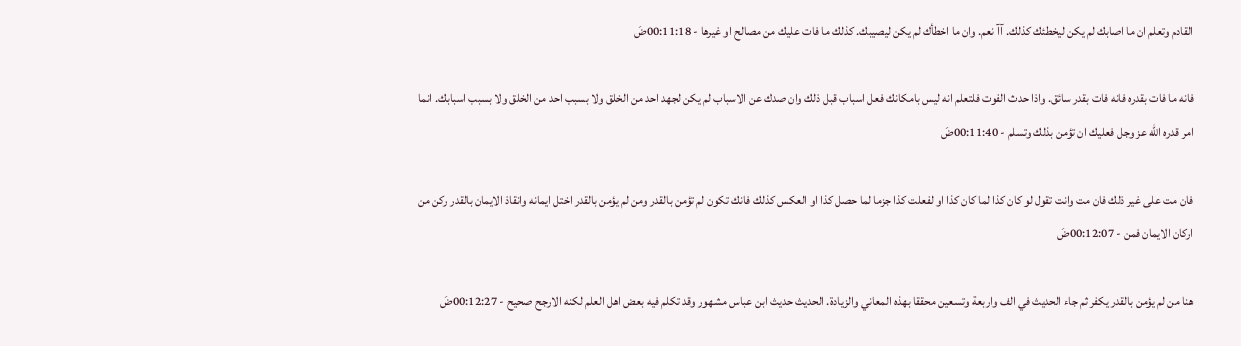القادم وتعلم ان ما اصابك لم يكن ليخطئك كذلك. آآ نعم. وان ما اخطأك لم يكن ليصيبك. كذلك ما فات عليك من مصالح او غيرها - 00:11:18ضَ

فانه ما فات بقدره فانه فات بقدر سائق. واذا حدث الفوت فلتعلم انه ليس بامكانك فعل اسباب قبل ذلك وان صدك عن الاسباب لم يكن لجهد احد من الخلق ولا بسبب احد من الخلق ولا بسبب اسبابك. انما امر قدره الله عز وجل فعليك ان تؤمن بذلك وتسلم - 00:11:40ضَ

فان مت على غير ذلك فان مت وانت تقول لو كان كذا لما كان كذا او لفعلت كذا جزما لما حصل كذا او العكس كذلك فانك تكون لم تؤمن بالقدر ومن لم يؤمن بالقدر اختل ايمانه وانقاذ الايمان بالقدر ركن من اركان الايمان فمن - 00:12:07ضَ

هنا من لم يؤمن بالقدر يكفر ثم جاء الحديث في الف واربعة وتسعين محققا بهذه المعاني والزيادة. الحديث حديث ابن عباس مشهور وقد تكلم فيه بعض اهل العلم لكنه الارجح صحيح - 00:12:27ضَ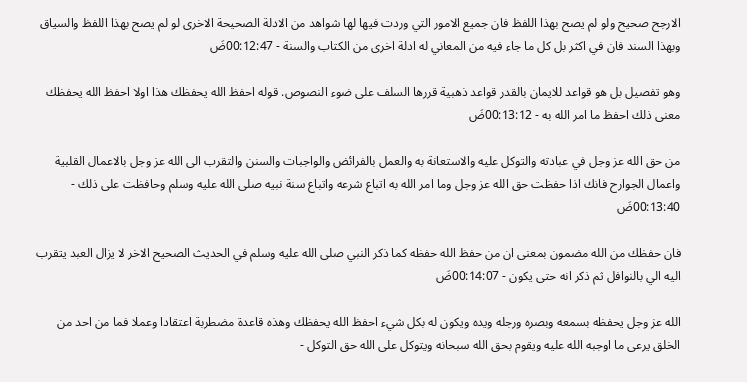الارجح صحيح ولو لم يصح بهذا اللفظ فان جميع الامور التي وردت فيها لها شواهد من الادلة الصحيحة الاخرى لو لم يصح بهذا اللفظ والسياق وبهذا السند فان في اكثر بل كل ما جاء فيه من المعاني له ادلة اخرى من الكتاب والسنة - 00:12:47ضَ

وهو تفصيل بل هو قواعد للايمان بالقدر قواعد ذهبية قررها السلف على ضوء النصوص. قوله احفظ الله يحفظك هذا اولا احفظ الله يحفظك معنى ذلك احفظ ما امر الله به - 00:13:12ضَ

من حق الله عز وجل في عبادته والتوكل عليه والاستعانة به والعمل بالفرائض والواجبات والسنن والتقرب الى الله عز وجل بالاعمال القلبية واعمال الجوارح فانك اذا حفظت حق الله عز وجل وما امر الله به اتباع شرعه واتباع سنة نبيه صلى الله عليه وسلم وحافظت على ذلك - 00:13:40ضَ

فان حفظك من الله مضمون بمعنى ان من حفظ الله حفظه كما ذكر النبي صلى الله عليه وسلم في الحديث الصحيح الاخر لا يزال العبد يتقرب اليه الي بالنوافل ثم ذكر انه حتى يكون - 00:14:07ضَ

الله عز وجل يحفظه بسمعه وبصره ورجله ويده ويكون له بكل شيء احفظ الله يحفظك وهذه قاعدة مضطربة اعتقادا وعملا فما من احد من الخلق يرعى ما اوجبه الله عليه ويقوم بحق الله سبحانه ويتوكل على الله حق التوكل -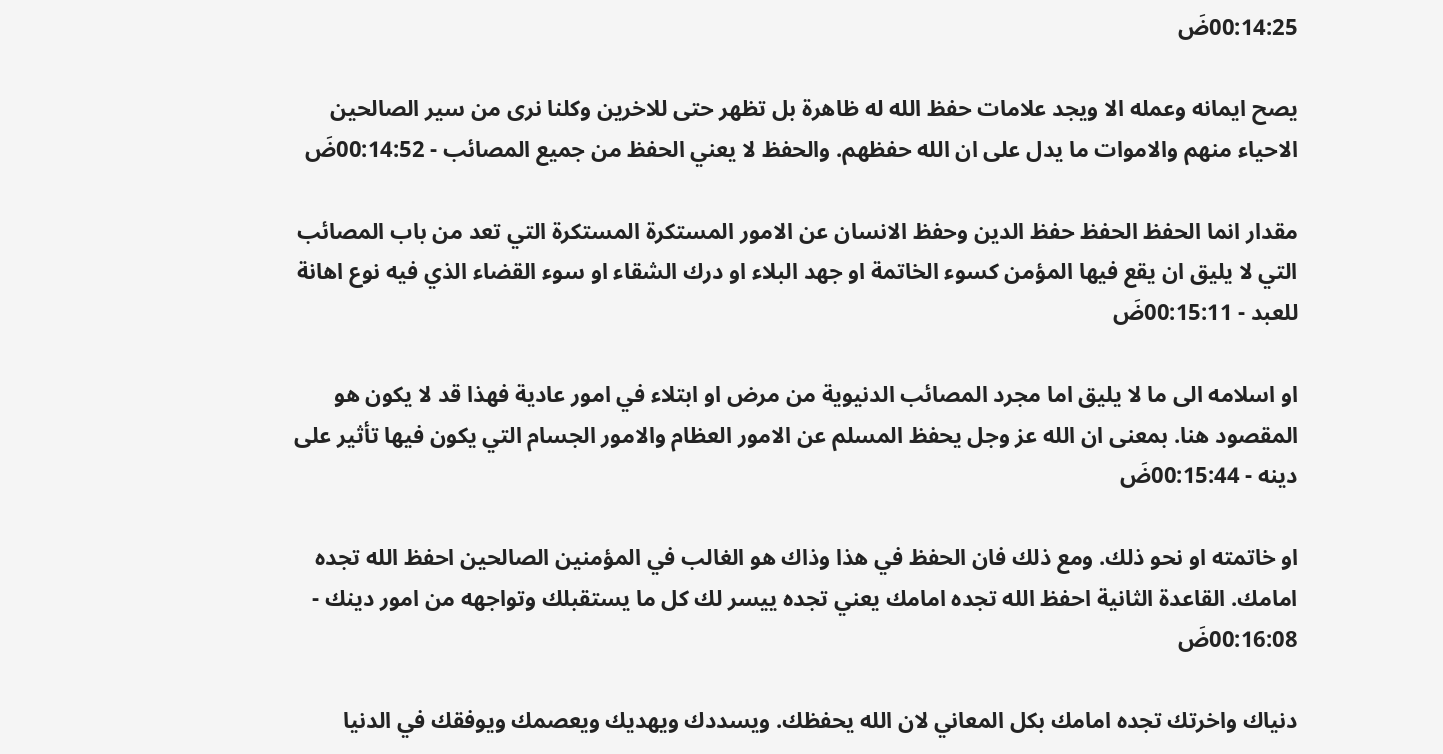00:14:25ضَ

يصح ايمانه وعمله الا ويجد علامات حفظ الله له ظاهرة بل تظهر حتى للاخرين وكلنا نرى من سير الصالحين الاحياء منهم والاموات ما يدل على ان الله حفظهم. والحفظ لا يعني الحفظ من جميع المصائب - 00:14:52ضَ

مقدار انما الحفظ الحفظ حفظ الدين وحفظ الانسان عن الامور المستكرة المستكرة التي تعد من باب المصائب التي لا يليق ان يقع فيها المؤمن كسوء الخاتمة او جهد البلاء او درك الشقاء او سوء القضاء الذي فيه نوع اهانة للعبد - 00:15:11ضَ

او اسلامه الى ما لا يليق اما مجرد المصائب الدنيوية من مرض او ابتلاء في امور عادية فهذا قد لا يكون هو المقصود هنا. بمعنى ان الله عز وجل يحفظ المسلم عن الامور العظام والامور الجسام التي يكون فيها تأثير على دينه - 00:15:44ضَ

او خاتمته او نحو ذلك. ومع ذلك فان الحفظ في هذا وذاك هو الغالب في المؤمنين الصالحين احفظ الله تجده امامك. القاعدة الثانية احفظ الله تجده امامك يعني تجده ييسر لك كل ما يستقبلك وتواجهه من امور دينك - 00:16:08ضَ

دنياك واخرتك تجده امامك بكل المعاني لان الله يحفظك. ويسددك ويهديك ويعصمك ويوفقك في الدنيا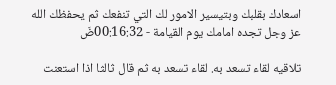اسعادك بقلبك وبتيسير الامور لك التي تنفعك ثم يحفظك الله عز وجل تجده امامك يوم القيامة - 00:16:32ضَ

تلاقيه لقاء تسعد به. لقاء تسعد به ثم قال ثالثا اذا استعنت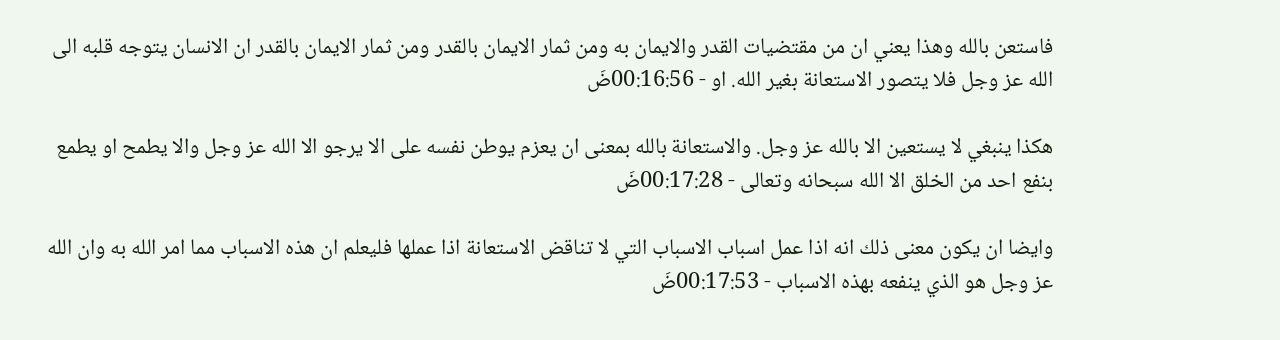فاستعن بالله وهذا يعني ان من مقتضيات القدر والايمان به ومن ثمار الايمان بالقدر ومن ثمار الايمان بالقدر ان الانسان يتوجه قلبه الى الله عز وجل فلا يتصور الاستعانة بغير الله. او - 00:16:56ضَ

هكذا ينبغي لا يستعين الا بالله عز وجل. والاستعانة بالله بمعنى ان يعزم يوطن نفسه على الا يرجو الا الله عز وجل والا يطمح او يطمع بنفع احد من الخلق الا الله سبحانه وتعالى - 00:17:28ضَ

وايضا ان يكون معنى ذلك انه اذا عمل اسباب الاسباب التي لا تناقض الاستعانة اذا عملها فليعلم ان هذه الاسباب مما امر الله به وان الله عز وجل هو الذي ينفعه بهذه الاسباب - 00:17:53ضَ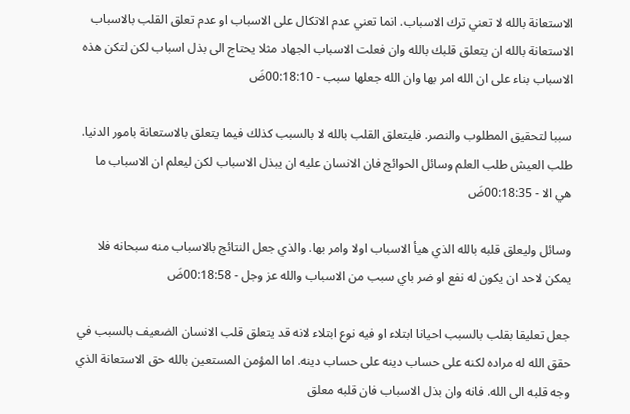الاستعانة بالله لا تعني ترك الاسباب. انما تعني عدم الاتكال على الاسباب او عدم تعلق القلب بالاسباب الاستعانة بالله ان يتعلق قلبك بالله وان فعلت الاسباب الجهاد مثلا يحتاج الى بذل اسباب لكن لتكن هذه الاسباب بناء على ان الله امر بها وان الله جعلها سبب - 00:18:10ضَ

سببا لتحقيق المطلوب والنصر. فليتعلق القلب بالله لا بالسبب كذلك فيما يتعلق بالاستعانة بامور الدنيا. طلب العيش طلب العلم وسائل الحوائج فان الانسان عليه ان يبذل الاسباب لكن ليعلم ان الاسباب ما هي الا - 00:18:35ضَ

وسائل وليعلق قلبه بالله الذي هيأ الاسباب اولا وامر بها. والذي جعل النتائج بالاسباب منه سبحانه فلا يمكن لاحد ان يكون له نفع او ضر باي سبب من الاسباب والله عز وجل - 00:18:58ضَ

جعل تعليقا بقلب بالسبب احيانا ابتلاء او فيه نوع ابتلاء لانه قد يتعلق قلب الانسان الضعيف بالسبب في حقق الله له مراده لكنه على حساب دينه على حساب دينه. اما المؤمن المستعين بالله حق الاستعانة الذي وجه قلبه الى الله. فانه وان بذل الاسباب فان قلبه معلق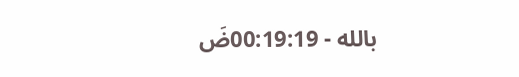بالله - 00:19:19ضَ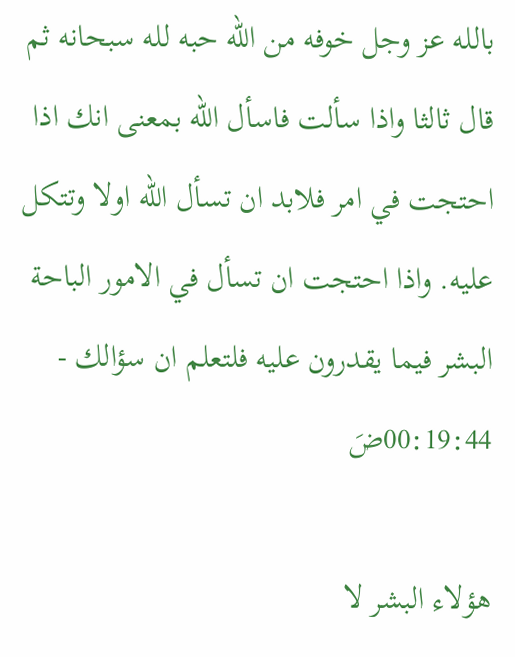بالله عز وجل خوفه من الله حبه لله سبحانه ثم قال ثالثا واذا سألت فاسأل الله بمعنى انك اذا احتجت في امر فلابد ان تسأل الله اولا وتتكل عليه. واذا احتجت ان تسأل في الامور الباحة البشر فيما يقدرون عليه فلتعلم ان سؤالك - 00:19:44ضَ

هؤلاء البشر لا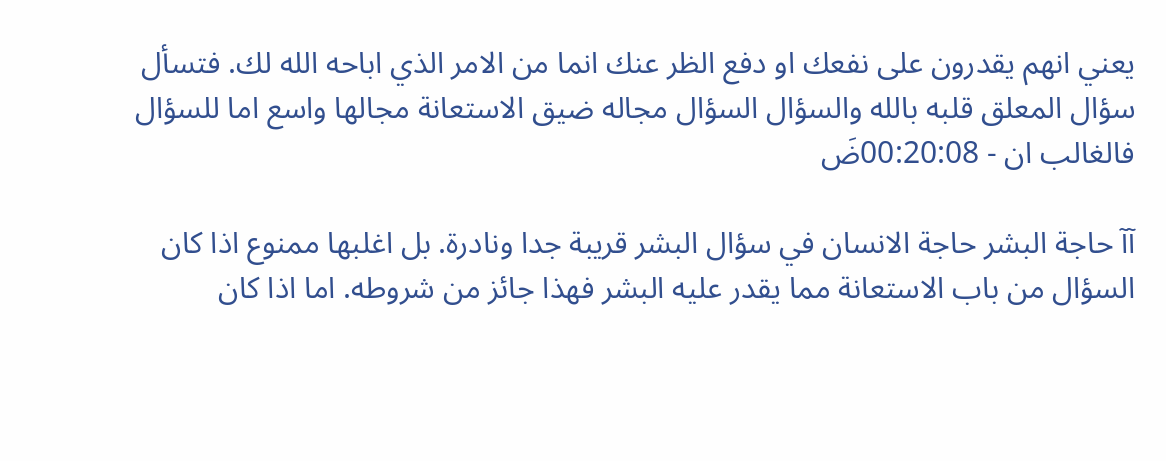يعني انهم يقدرون على نفعك او دفع الظر عنك انما من الامر الذي اباحه الله لك. فتسأل سؤال المعلق قلبه بالله والسؤال السؤال مجاله ضيق الاستعانة مجالها واسع اما للسؤال فالغالب ان - 00:20:08ضَ

آآ حاجة البشر حاجة الانسان في سؤال البشر قريبة جدا ونادرة. بل اغلبها ممنوع اذا كان السؤال من باب الاستعانة مما يقدر عليه البشر فهذا جائز من شروطه. اما اذا كان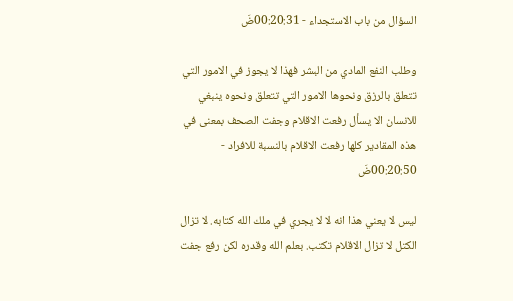السؤال من باب الاستجداء - 00:20:31ضَ

وطلب النفع المادي من البشر فهذا لا يجوز في الامور التي تتعلق بالرزق ونحوها الامور التي تتعلق ونحوه ينبغي للانسان الا يسأل رفعت الاقلام وجفت الصحف بمعنى في هذه المقادير كلها رفعت الاقلام بالنسبة للافراد - 00:20:50ضَ

ليس لا يعني هذا انه لا لا يجري في ملك الله كتابه. لا تزال الكتل لا تزال الاقلام تكتب. بعلم الله وقدره لكن رفع جفت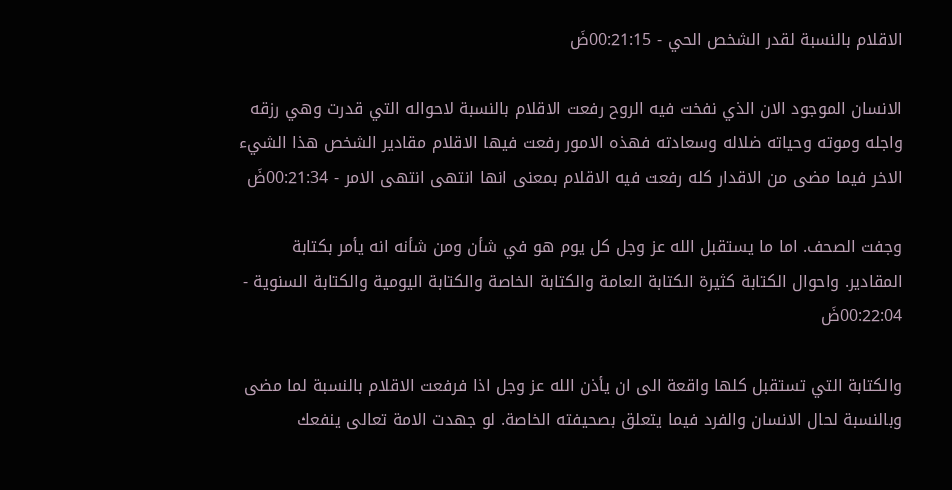الاقلام بالنسبة لقدر الشخص الحي - 00:21:15ضَ

الانسان الموجود الان الذي نفخت فيه الروح رفعت الاقلام بالنسبة لاحواله التي قدرت وهي رزقه واجله وموته وحياته ضلاله وسعادته فهذه الامور رفعت فيها الاقلام مقادير الشخص هذا الشيء الاخر فيما مضى من الاقدار كله رفعت فيه الاقلام بمعنى انها انتهى انتهى الامر - 00:21:34ضَ

وجفت الصحف. اما ما يستقبل الله عز وجل كل يوم هو في شأن ومن شأنه انه يأمر بكتابة المقادير. واحوال الكتابة كثيرة الكتابة العامة والكتابة الخاصة والكتابة اليومية والكتابة السنوية - 00:22:04ضَ

والكتابة التي تستقبل كلها واقعة الى ان يأذن الله عز وجل اذا فرفعت الاقلام بالنسبة لما مضى وبالنسبة لحال الانسان والفرد فيما يتعلق بصحيفته الخاصة. لو جهدت الامة تعالى ينفعك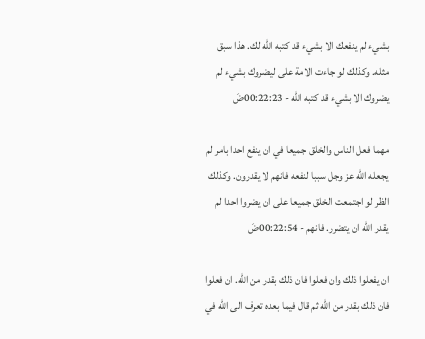بشيء لم ينفعك الا بشيء قد كتبه الله لك. هذا سبق مثله. وكذلك لو جاءت الامة على ليضروك بشيء لم يضروك الا بشيء قد كتبه الله - 00:22:23ضَ

مهما فعل الناس والخلق جميعا في ان ينفع احدا بامر لم يجعله الله عز وجل سببا لنفعه فانهم لا يقدرون. وكذلك الظر لو اجتمعت الخلق جميعا على ان يضروا احدا لم يقدر الله ان يتضرر. فانهم - 00:22:54ضَ

ان يفعلوا ذلك وان فعلوا فان ذلك بقدر من الله. ان فعلوا فان ذلك بقدر من الله ثم قال فيما بعده تعرف الى الله في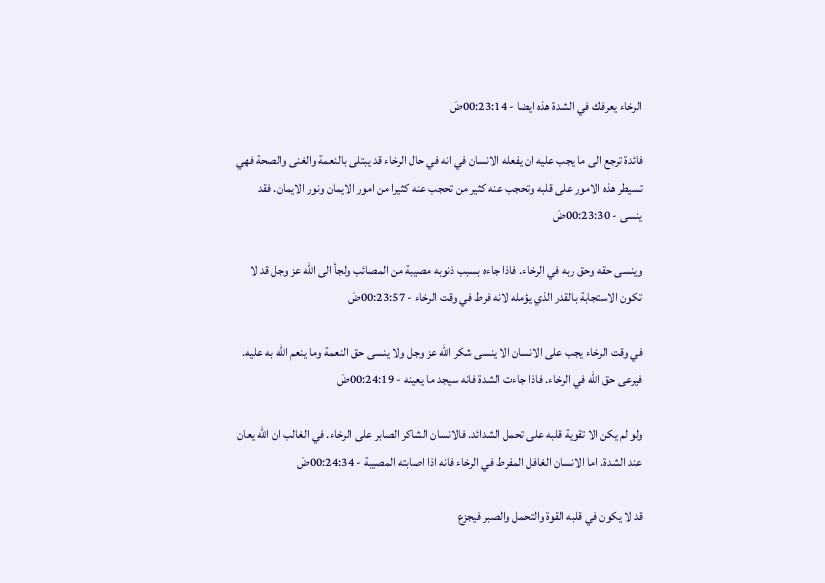الرخاء يعرفك في الشدة هذه ايضا - 00:23:14ضَ

فائدة ترجع الى ما يجب عليه ان يفعله الانسان في انه في حال الرخاء قد يبتلى بالنعمة والغنى والصحة فهي تسيطر هذه الامور على قلبه وتحجب عنه كثير من تحجب عنه كثيرا من امور الايمان ونور الايمان. فقد ينسى - 00:23:30ضَ

وينسى حقه وحق ربه في الرخاء. فاذا جاءه بسبب ذنوبه مصيبة من المصائب ولجأ الى الله عز وجل قد لا تكون الاستجابة بالقدر الذي يؤمله لانه فرط في وقت الرخاء - 00:23:57ضَ

في وقت الرخاء يجب على الانسان الا ينسى شكر الله عز وجل ولا ينسى حق النعمة وما ينعم الله به عليه. فيرعى حق الله في الرخاء. فاذا جاءت الشدة فانه سيجد ما يعينه - 00:24:19ضَ

ولو لم يكن الا تقوية قلبه على تحمل الشدائد. فالانسان الشاكر الصابر على الرخاء. في الغالب ان الله يعان عند الشدة. اما الانسان الغافل المفرط في الرخاء فانه اذا اصابته المصيبة - 00:24:34ضَ

قد لا يكون في قلبه القوة والتحمل والصبر فيجزع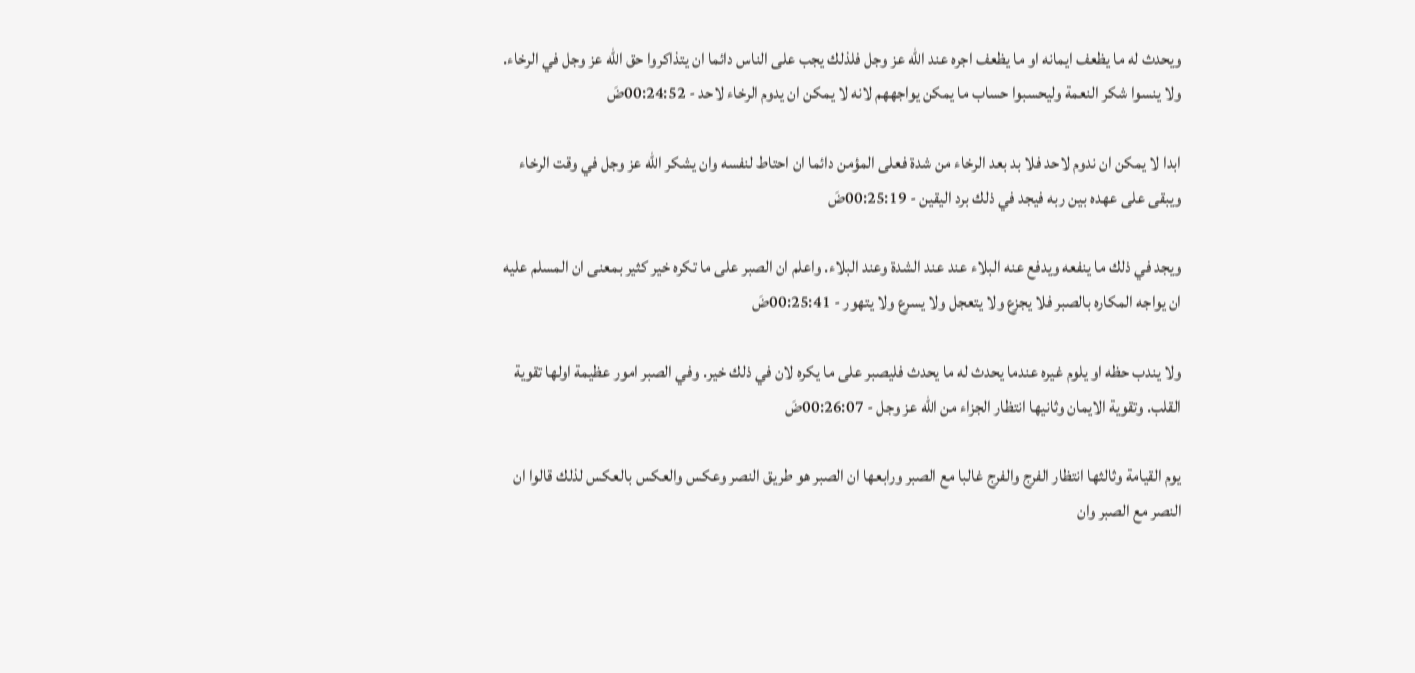ويحدث له ما يظعف ايمانه او ما يظعف اجره عند الله عز وجل فلذلك يجب على الناس دائما ان يتذاكروا حق الله عز وجل في الرخاء. ولا ينسوا شكر النعمة وليحسبوا حساب ما يمكن يواجههم لانه لا يمكن ان يدوم الرخاء لاحد - 00:24:52ضَ

ابدا لا يمكن ان ندوم لاحد فلا بد بعد الرخاء من شدة فعلى المؤمن دائما ان احتاط لنفسه وان يشكر الله عز وجل في وقت الرخاء ويبقى على عهده بين ربه فيجد في ذلك برد اليقين - 00:25:19ضَ

ويجد في ذلك ما ينفعه ويدفع عنه البلاء عند عند الشدة وعند البلاء. واعلم ان الصبر على ما تكره خير كثير بمعنى ان المسلم عليه ان يواجه المكاره بالصبر فلا يجزع ولا يتعجل ولا يسرع ولا يتهور - 00:25:41ضَ

ولا يندب حظه او يلوم غيره عندما يحدث له ما يحدث فليصبر على ما يكره لان في ذلك خير. وفي الصبر امور عظيمة اولها تقوية القلب. وتقوية الايمان وثانيها انتظار الجزاء من الله عز وجل - 00:26:07ضَ

يوم القيامة وثالثها انتظار الفرج والفرج غالبا مع الصبر ورابعها ان الصبر هو طريق النصر وعكس والعكس بالعكس لذلك قالوا ان النصر مع الصبر وان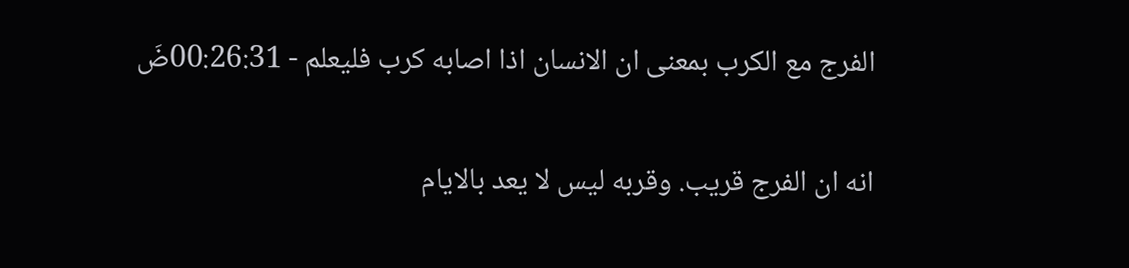الفرج مع الكرب بمعنى ان الانسان اذا اصابه كرب فليعلم - 00:26:31ضَ

انه ان الفرج قريب. وقربه ليس لا يعد بالايام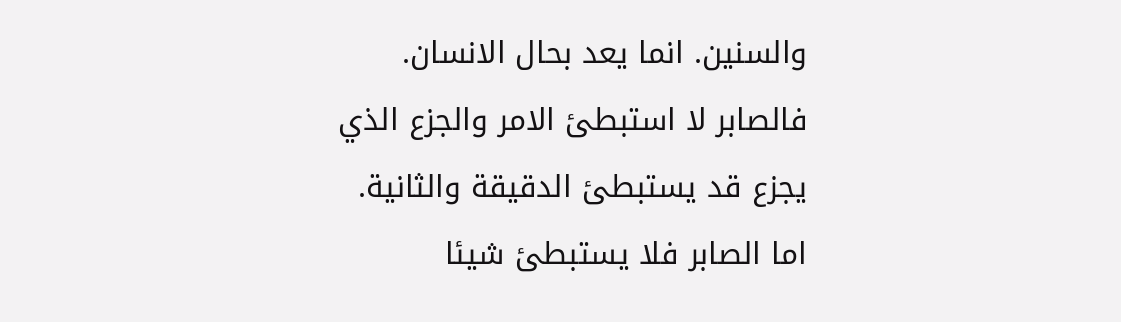والسنين. انما يعد بحال الانسان. فالصابر لا استبطئ الامر والجزع الذي يجزع قد يستبطئ الدقيقة والثانية. اما الصابر فلا يستبطئ شيئا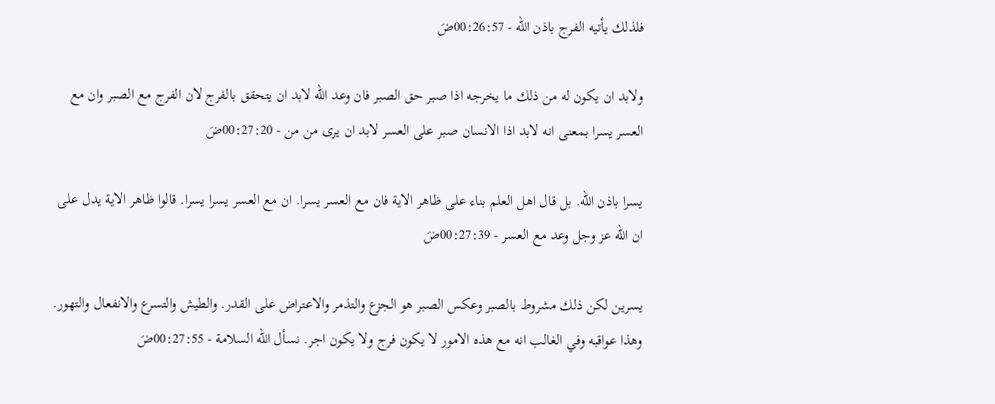فلذلك يأتيه الفرج باذن الله - 00:26:57ضَ

ولابد ان يكون له من ذلك ما يخرجه اذا صبر حق الصبر فان وعد الله لابد ان يتحقق بالفرج لان الفرج مع الصبر وان مع العسر يسرا بمعنى انه لابد اذا الانسان صبر على العسر لابد ان يرى من من - 00:27:20ضَ

يسرا باذن الله. بل قال اهل العلم بناء على ظاهر الاية فان مع العسر يسرا. ان مع العسر يسرا يسرا. قالوا ظاهر الاية يدل على ان الله عز وجل وعد مع العسر - 00:27:39ضَ

يسرين لكن ذلك مشروط بالصبر وعكس الصبر هو الجزع والتذمر والاعتراض على القدر. والطيش والتسرع والانفعال والتهور. وهذا عواقبه وفي الغالب انه مع هذه الامور لا يكون فرج ولا يكون اجر. نسأل الله السلامة - 00:27:55ضَ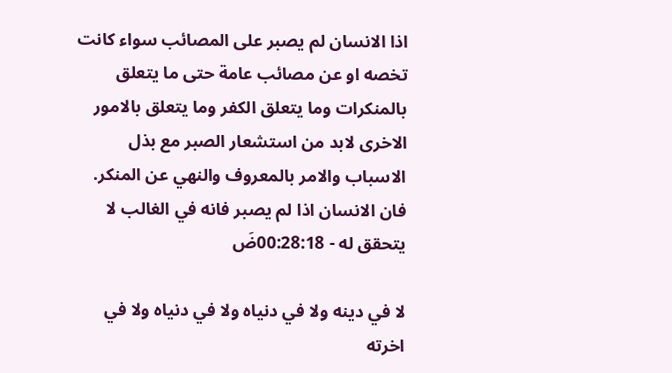اذا الانسان لم يصبر على المصائب سواء كانت تخصه او عن مصائب عامة حتى ما يتعلق بالمنكرات وما يتعلق الكفر وما يتعلق بالامور الاخرى لابد من استشعار الصبر مع بذل الاسباب والامر بالمعروف والنهي عن المنكر. فان الانسان اذا لم يصبر فانه في الغالب لا يتحقق له - 00:28:18ضَ

لا في دينه ولا في دنياه ولا في دنياه ولا في اخرته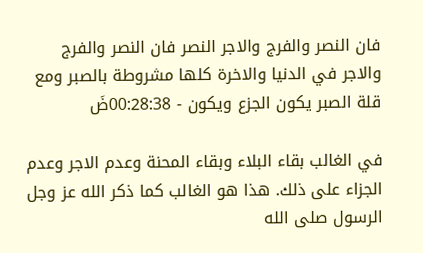فان النصر والفرج والاجر النصر فان النصر والفرج والاجر في الدنيا والاخرة كلها مشروطة بالصبر ومع قلة الصبر يكون الجزع ويكون - 00:28:38ضَ

في الغالب بقاء البلاء وبقاء المحنة وعدم الاجر وعدم الجزاء على ذلك. هذا هو الغالب كما ذكر الله عز وجل الرسول صلى الله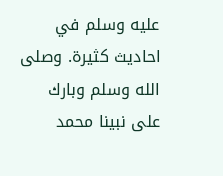عليه وسلم في احاديث كثيرة. وصلى الله وسلم وبارك على نبينا محمد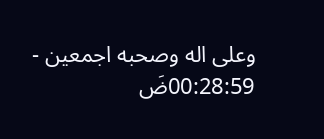وعلى اله وصحبه اجمعين - 00:28:59ضَ